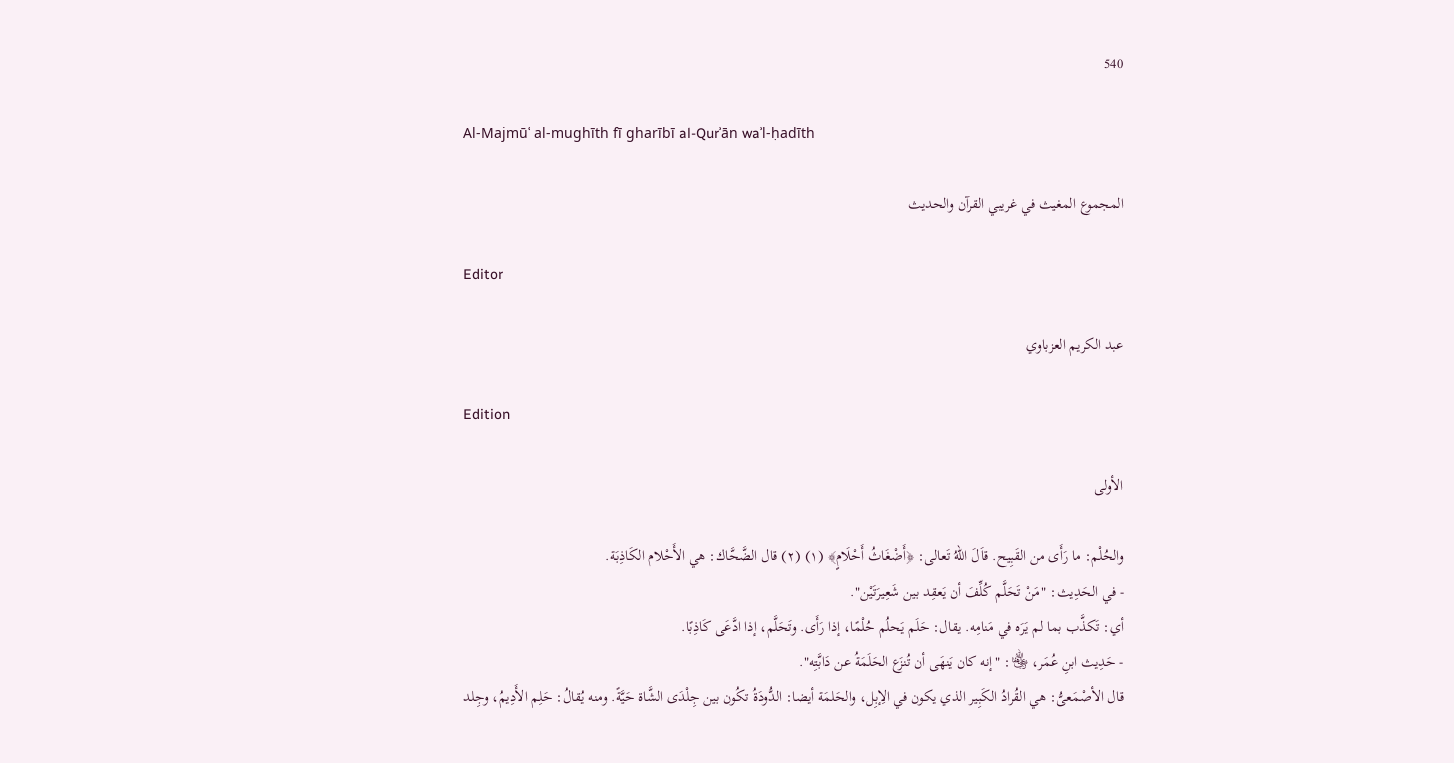540

Al-Majmūʿ al-mughīth fī gharībī al-Qurʾān waʾl-ḥadīth

المجموع المغيث في غريبي القرآن والحديث

Editor

عبد الكريم العزباوي

Edition

الأولى

والحُلْم: ما رَأَى من القَبِيح. قاَلَ اللهُ تَعالى: ﴿أَضْغَاثُ أَحْلَامٍ﴾ (١) (٢) قال الضَّحَّاك: هي الأَحْلام الكَاذِبَة.
- في الحَدِيث: "مَنْ تَحَلَّم كُلِّفَ أن يَعقِد بين شَعِيرَتَيْن".
أي: تَكذَّب بما لم يَرَه في مَنامِه. يقال: حَلَم يَحلُم حُلْمًا، إذا رَأَى. وتَحَلَّم، إذا ادَّعَى كَاذِبًا.
- حَدِيث ابنِ عُمَر، ﵄: "إنه كان يَنهَى أن تُنزَع الحَلَمَةُ عن دَابَّتِه".
قال الأصْمَعىُّ: هي القُرادُ الكَبِير الذي يكون في الِإبِل، والحَلمَة أيضا: الدُّودَةُ تكُون بين جِلْدَى الشَّاة حَيَّةً. ومنه يُقالُ: حَلِم الأَدِيمُ، وجِلد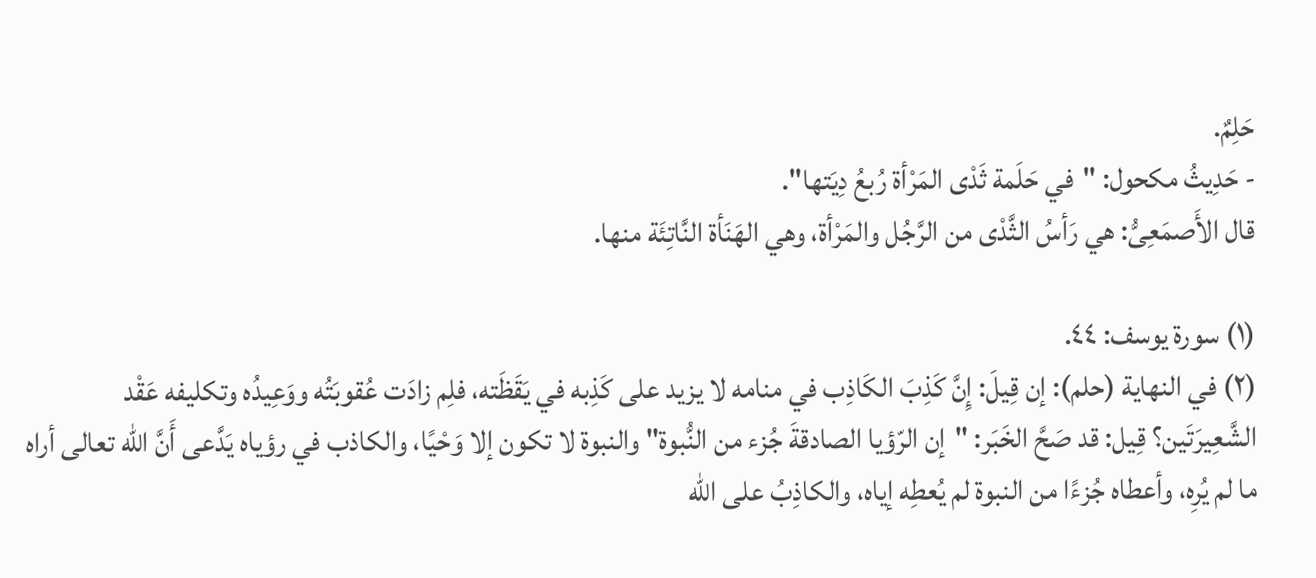حَلِمٌ.
- حَدِيثُ مكحول: "في حَلَمة ثَدْى المَرْأة رُبعُ دِيَتها".
قال الأَصمَعِىُّ: هي رَأسُ الثَّدْى من الرَّجُل والمَرْأة، وهي الهَنَأة النَّاتِئَة منها.

(١) سورة يوسف: ٤٤.
(٢) في النهاية (حلم): إن قِيلَ: إِنَّ كَذِبَ الكَاذِب في منامه لا يزيد على كَذِبه في يَقَظَته، فلِم زادَت عُقوبَتُه ووَعِيدُه وتكليفه عَقْد الشَّعِيرَتَين؟ قِيل: قد صَحَّ الخَبَر: "إن الرّؤيا الصادقةَ جُزء من النُّبوة" والنبوة لا تكون إلا وَحْيًا، والكاذب في رؤياه يَدَّعى أَنَّ الله تعالى أراه ما لم يُرِه، وأعطاه جُزءًا من النبوة لم يُعطِه إياه، والكاذِبُ على الله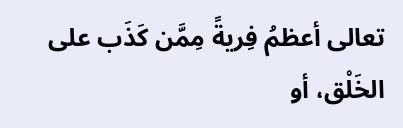تعالى أعظمُ فِريةً مِمَّن كَذَب على الخَلْق، أو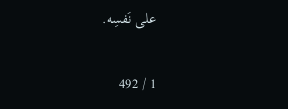على نَفسِه.

1 / 492